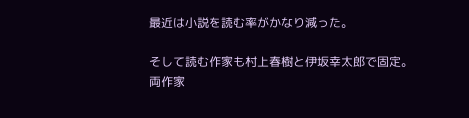最近は小説を読む率がかなり減った。

そして読む作家も村上春樹と伊坂幸太郎で固定。
両作家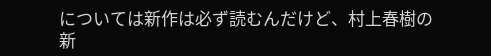については新作は必ず読むんだけど、村上春樹の新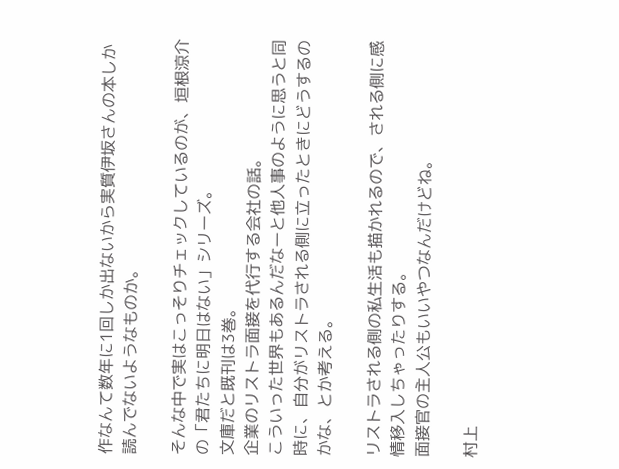作なんて数年に1回しか出ないから実質伊坂さんの本しか読んでないようなものか。

そんな中で実はこっそりチェックしているのが、垣根涼介の「君たちに明日はない」シリーズ。
文庫だと既刊は3巻。
企業のリストラ面接を代行する会社の話。
こういった世界もあるんだなーと他人事のように思うと同時に、自分がリストラされる側に立ったときにどうするのかな、とか考える。

リストラされる側の私生活も描かれるので、される側に感情移入しちゃったりする。
面接官の主人公もいいやつなんだけどね。

村上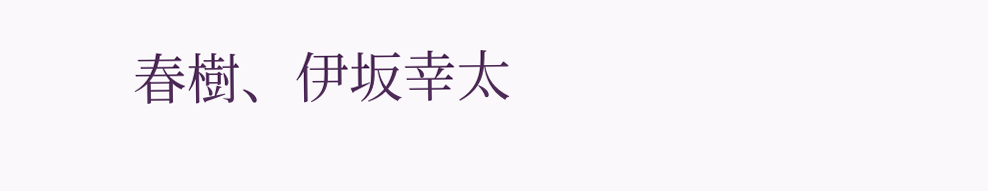春樹、伊坂幸太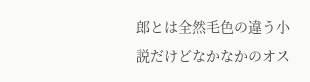郎とは全然毛色の違う小説だけどなかなかのオス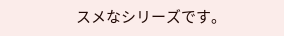スメなシリーズです。